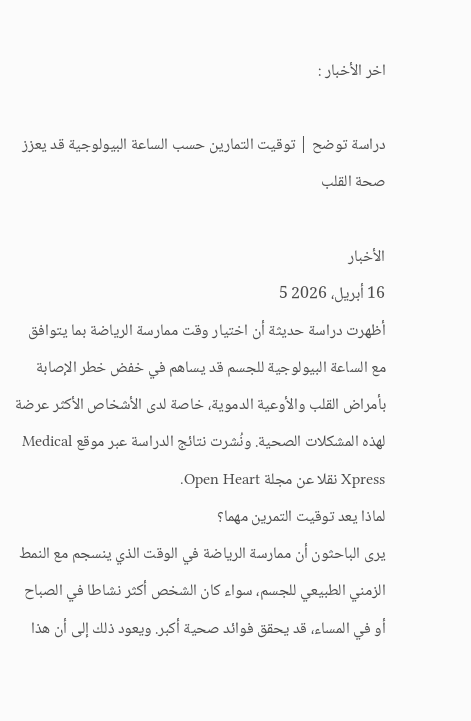اخر الأخبار :

دراسة توضح | توقيت التمارين حسب الساعة البيولوجية قد يعزز صحة القلب

الأخبار
16 أبريل، 2026 5
أظهرت دراسة حديثة أن اختيار وقت ممارسة الرياضة بما يتوافق مع الساعة البيولوجية للجسم قد يساهم في خفض خطر الإصابة بأمراض القلب والأوعية الدموية، خاصة لدى الأشخاص الأكثر عرضة لهذه المشكلات الصحية. ونُشرت نتائج الدراسة عبر موقع Medical Xpress نقلا عن مجلة Open Heart.
لماذا يعد توقيت التمرين مهما؟
يرى الباحثون أن ممارسة الرياضة في الوقت الذي ينسجم مع النمط الزمني الطبيعي للجسم، سواء كان الشخص أكثر نشاطا في الصباح أو في المساء، قد يحقق فوائد صحية أكبر. ويعود ذلك إلى أن هذا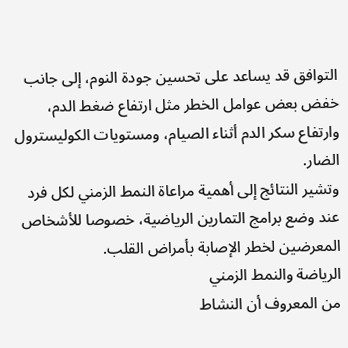التوافق قد يساعد على تحسين جودة النوم، إلى جانب خفض بعض عوامل الخطر مثل ارتفاع ضغط الدم، وارتفاع سكر الدم أثناء الصيام، ومستويات الكوليسترول الضار.
وتشير النتائج إلى أهمية مراعاة النمط الزمني لكل فرد عند وضع برامج التمارين الرياضية، خصوصا للأشخاص المعرضين لخطر الإصابة بأمراض القلب.
الرياضة والنمط الزمني
من المعروف أن النشاط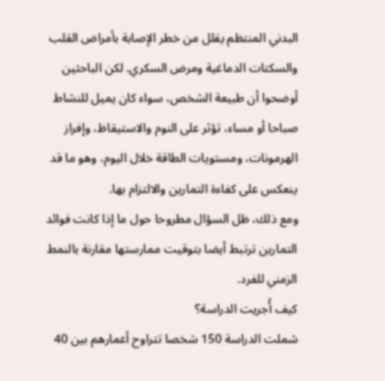البدني المنتظم يقلل من خطر الإصابة بأمراض القلب والسكتات الدماغية ومرض السكري. لكن الباحثين أوضحوا أن طبيعة الشخص، سواء كان يميل للنشاط صباحا أو مساء، تؤثر على النوم والاستيقاظ، وإفراز الهرمونات، ومستويات الطاقة خلال اليوم، وهو ما قد ينعكس على كفاءة التمارين والالتزام بها.
ومع ذلك، ظل السؤال مطروحا حول ما إذا كانت فوائد التمارين ترتبط أيضا بتوقيت ممارستها مقارنة بالنمط الزمني للفرد.
كيف أُجريت الدراسة؟
شملت الدراسة 150 شخصا تتراوح أعمارهم بين 40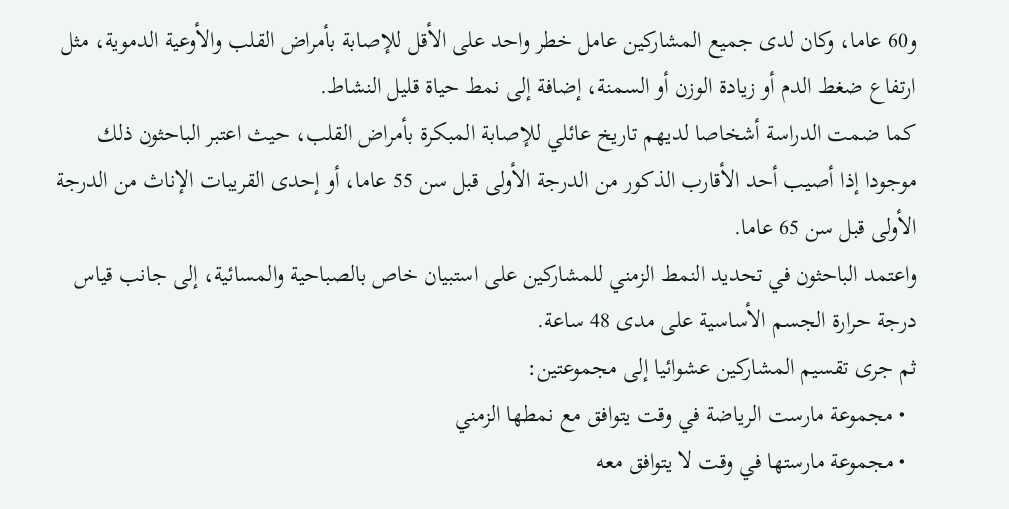و60 عاما، وكان لدى جميع المشاركين عامل خطر واحد على الأقل للإصابة بأمراض القلب والأوعية الدموية، مثل ارتفاع ضغط الدم أو زيادة الوزن أو السمنة، إضافة إلى نمط حياة قليل النشاط.
كما ضمت الدراسة أشخاصا لديهم تاريخ عائلي للإصابة المبكرة بأمراض القلب، حيث اعتبر الباحثون ذلك موجودا إذا أصيب أحد الأقارب الذكور من الدرجة الأولى قبل سن 55 عاما، أو إحدى القريبات الإناث من الدرجة الأولى قبل سن 65 عاما.
واعتمد الباحثون في تحديد النمط الزمني للمشاركين على استبيان خاص بالصباحية والمسائية، إلى جانب قياس درجة حرارة الجسم الأساسية على مدى 48 ساعة.
ثم جرى تقسيم المشاركين عشوائيا إلى مجموعتين:
  • مجموعة مارست الرياضة في وقت يتوافق مع نمطها الزمني
  • مجموعة مارستها في وقت لا يتوافق معه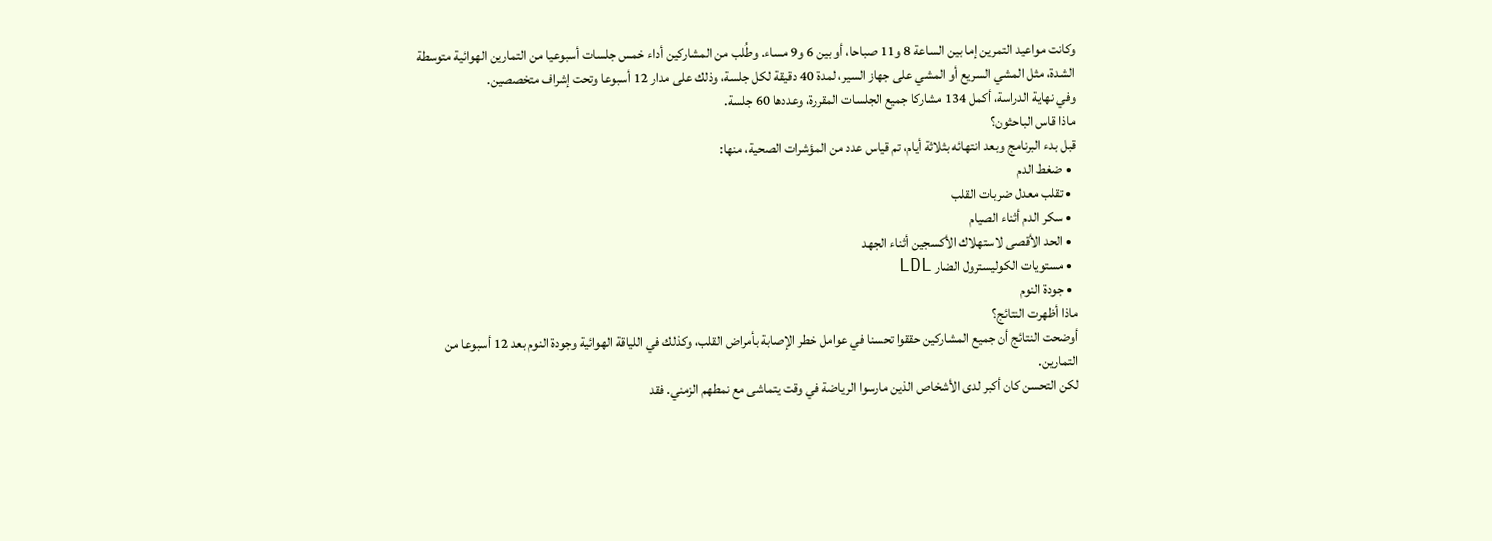وكانت مواعيد التمرين إما بين الساعة 8 و11 صباحا، أو بين 6 و9 مساء. وطُلب من المشاركين أداء خمس جلسات أسبوعيا من التمارين الهوائية متوسطة الشدة، مثل المشي السريع أو المشي على جهاز السير، لمدة 40 دقيقة لكل جلسة، وذلك على مدار 12 أسبوعا وتحت إشراف متخصصين.
وفي نهاية الدراسة، أكمل 134 مشاركا جميع الجلسات المقررة، وعددها 60 جلسة.
ماذا قاس الباحثون؟
قبل بدء البرنامج وبعد انتهائه بثلاثة أيام، تم قياس عدد من المؤشرات الصحية، منها:
  • ضغط الدم
  • تقلب معدل ضربات القلب
  • سكر الدم أثناء الصيام
  • الحد الأقصى لاستهلاك الأكسجين أثناء الجهد
  • مستويات الكوليسترول الضار LDL
  • جودة النوم
ماذا أظهرت النتائج؟
أوضحت النتائج أن جميع المشاركين حققوا تحسنا في عوامل خطر الإصابة بأمراض القلب، وكذلك في اللياقة الهوائية وجودة النوم بعد 12 أسبوعا من التمارين.
لكن التحسن كان أكبر لدى الأشخاص الذين مارسوا الرياضة في وقت يتماشى مع نمطهم الزمني. فقد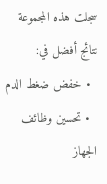سجلت هذه المجموعة نتائج أفضل في:
  • خفض ضغط الدم
  • تحسين وظائف الجهاز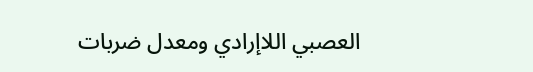العصبي اللاإرادي ومعدل ضربات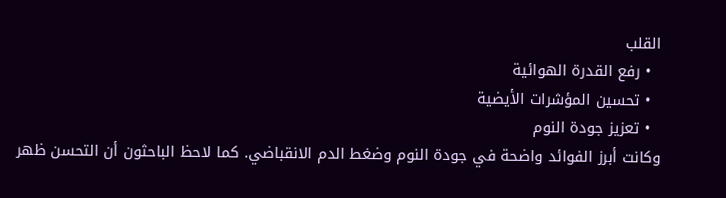القلب
  • رفع القدرة الهوائية
  • تحسين المؤشرات الأيضية
  • تعزيز جودة النوم
وكانت أبرز الفوائد واضحة في جودة النوم وضغط الدم الانقباضي. كما لاحظ الباحثون أن التحسن ظهر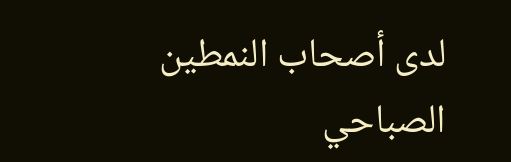لدى أصحاب النمطين الصباحي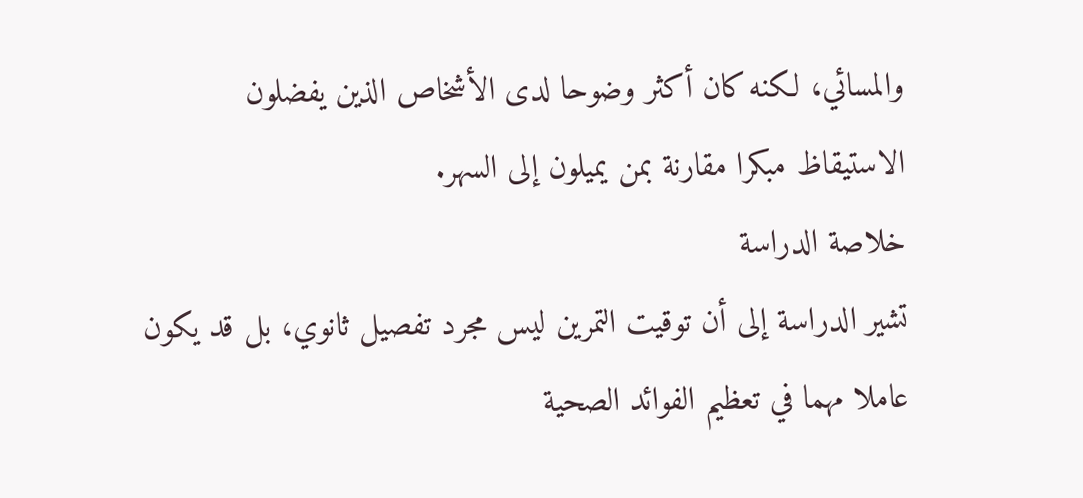والمسائي، لكنه كان أكثر وضوحا لدى الأشخاص الذين يفضلون الاستيقاظ مبكرا مقارنة بمن يميلون إلى السهر.
خلاصة الدراسة
تشير الدراسة إلى أن توقيت التمرين ليس مجرد تفصيل ثانوي، بل قد يكون عاملا مهما في تعظيم الفوائد الصحية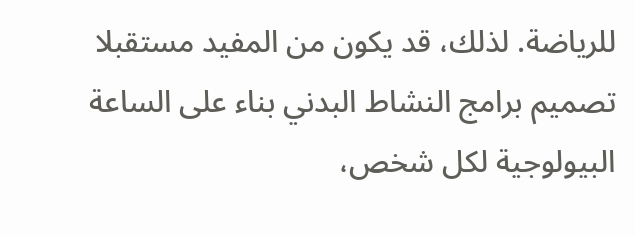للرياضة. لذلك، قد يكون من المفيد مستقبلا تصميم برامج النشاط البدني بناء على الساعة البيولوجية لكل شخص،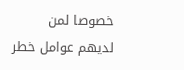خصوصا لمن لديهم عوامل خطر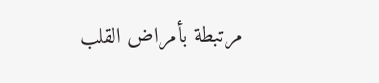مرتبطة بأمراض القلب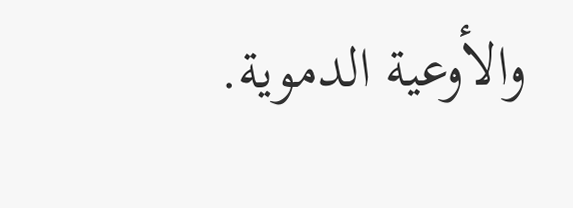والأوعية الدموية.